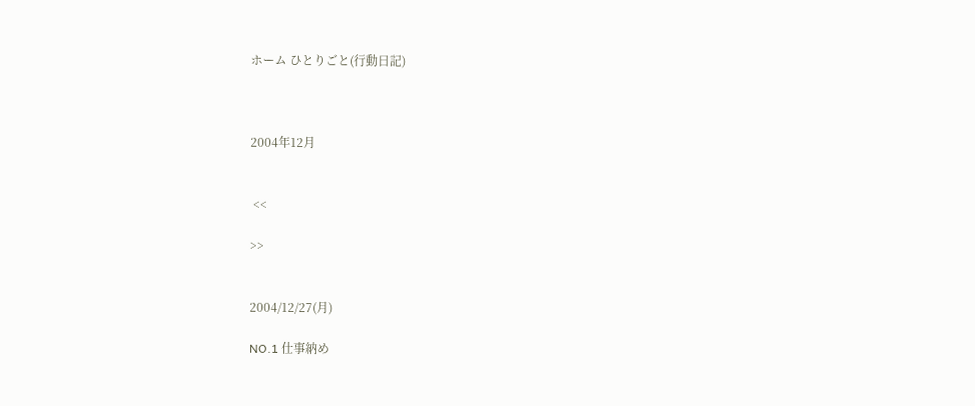ホーム ひとりごと(行動日記)



2004年12月


 <<

>>


2004/12/27(月)

NO.1 仕事納め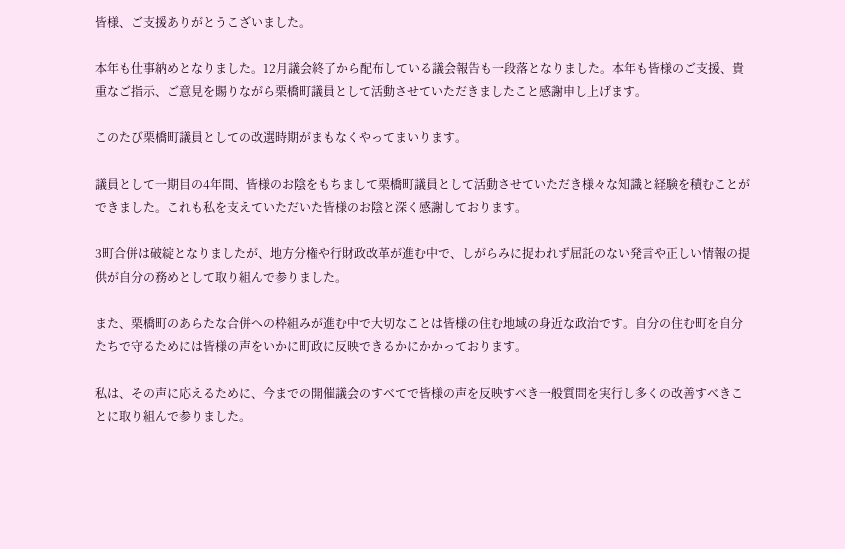皆様、ご支援ありがとうこざいました。

本年も仕事納めとなりました。12月議会終了から配布している議会報告も一段落となりました。本年も皆様のご支援、貴重なご指示、ご意見を賜りながら栗橋町議員として活動させていただきましたこと感謝申し上げます。

このたび栗橋町議員としての改選時期がまもなくやってまいります。

議員として一期目の4年間、皆様のお陰をもちまして栗橋町議員として活動させていただき様々な知識と経験を積むことができました。これも私を支えていただいた皆様のお陰と深く感謝しております。

3町合併は破綻となりましたが、地方分権や行財政改革が進む中で、しがらみに捉われず屈託のない発言や正しい情報の提供が自分の務めとして取り組んで参りました。

また、栗橋町のあらたな合併への枠組みが進む中で大切なことは皆様の住む地域の身近な政治です。自分の住む町を自分たちで守るためには皆様の声をいかに町政に反映できるかにかかっております。

私は、その声に応えるために、今までの開催議会のすべてで皆様の声を反映すべき一般質問を実行し多くの改善すべきことに取り組んで参りました。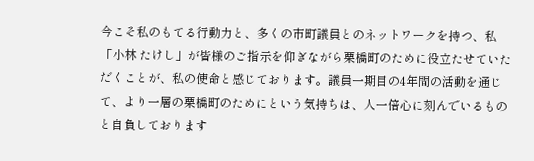今こそ私のもてる行動力と、多くの市町議員とのネットワークを持つ、私「小林 たけし」が皆様のご指示を仰ぎながら栗橋町のために役立たせていただくことが、私の使命と感じております。議員一期目の4年間の活動を通じて、より一層の栗橋町のためにという気持ちは、人一倍心に刻んでいるものと自負しております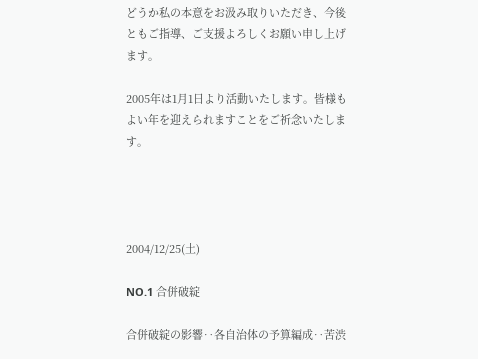どうか私の本意をお汲み取りいただき、今後ともご指導、ご支援よろしくお願い申し上げます。

2005年は1月1日より活動いたします。皆様もよい年を迎えられますことをご祈念いたします。




2004/12/25(土)

NO.1 合併破綻

合併破綻の影響‥各自治体の予算編成‥苦渋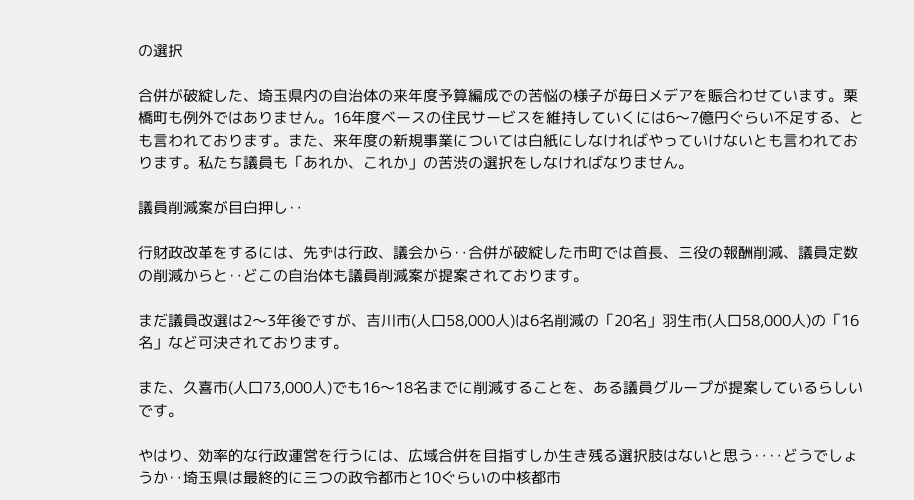の選択

合併が破綻した、埼玉県内の自治体の来年度予算編成での苦悩の様子が毎日メデアを賑合わせています。栗橋町も例外ではありません。16年度ベースの住民サービスを維持していくには6〜7億円ぐらい不足する、とも言われております。また、来年度の新規事業については白紙にしなければやっていけないとも言われております。私たち議員も「あれか、これか」の苦渋の選択をしなければなりません。

議員削減案が目白押し‥

行財政改革をするには、先ずは行政、議会から‥合併が破綻した市町では首長、三役の報酬削減、議員定数の削減からと‥どこの自治体も議員削減案が提案されております。

まだ議員改選は2〜3年後ですが、吉川市(人口58,000人)は6名削減の「20名」羽生市(人口58,000人)の「16名」など可決されております。

また、久喜市(人口73,000人)でも16〜18名までに削減することを、ある議員グループが提案しているらしいです。

やはり、効率的な行政運営を行うには、広域合併を目指すしか生き残る選択肢はないと思う‥‥どうでしょうか‥埼玉県は最終的に三つの政令都市と10ぐらいの中核都市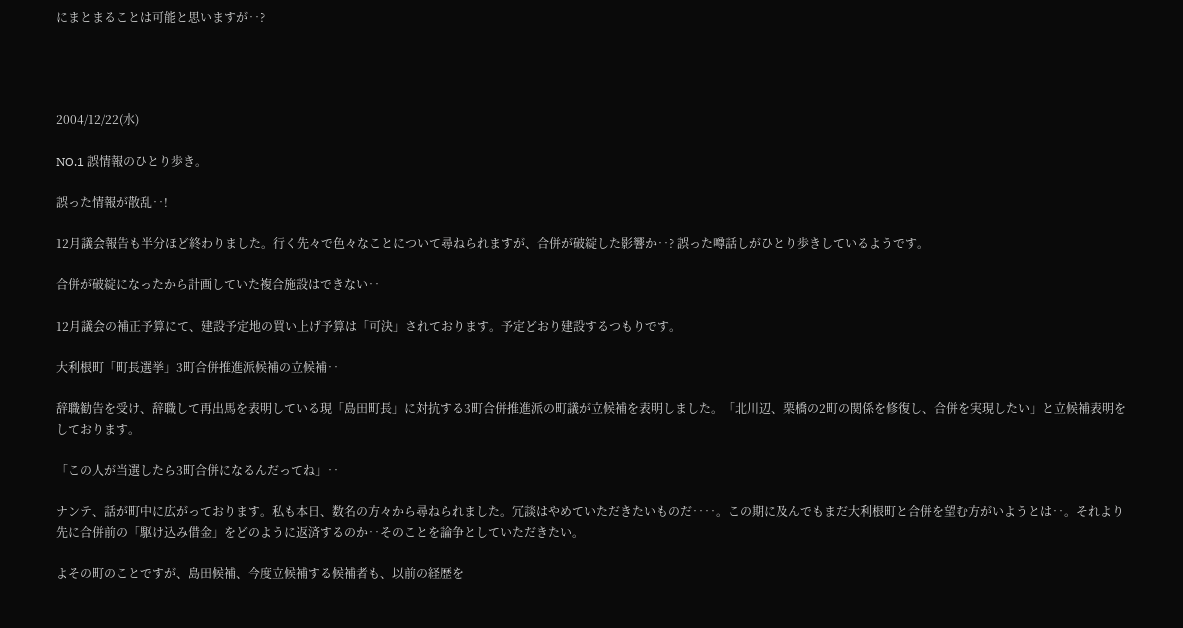にまとまることは可能と思いますが‥?




2004/12/22(水)

NO.1 誤情報のひとり歩き。

誤った情報が散乱‥!

12月議会報告も半分ほど終わりました。行く先々で色々なことについて尋ねられますが、合併が破綻した影響か‥? 誤った噂話しがひとり歩きしているようです。

合併が破綻になったから計画していた複合施設はできない‥

12月議会の補正予算にて、建設予定地の買い上げ予算は「可決」されております。予定どおり建設するつもりです。

大利根町「町長選挙」3町合併推進派候補の立候補‥

辞職勧告を受け、辞職して再出馬を表明している現「島田町長」に対抗する3町合併推進派の町議が立候補を表明しました。「北川辺、栗橋の2町の関係を修復し、合併を実現したい」と立候補表明をしております。

「この人が当選したら3町合併になるんだってね」‥

ナンテ、話が町中に広がっております。私も本日、数名の方々から尋ねられました。冗談はやめていただきたいものだ‥‥。この期に及んでもまだ大利根町と合併を望む方がいようとは‥。それより先に合併前の「駆け込み借金」をどのように返済するのか‥そのことを論争としていただきたい。

よその町のことですが、島田候補、今度立候補する候補者も、以前の経歴を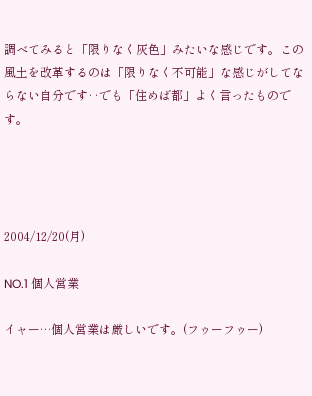調べてみると「限りなく灰色」みたいな感じです。この風土を改革するのは「限りなく不可能」な感じがしてならない自分です‥でも「住めば都」よく言ったものです。




2004/12/20(月)

NO.1 個人営業

イャー…個人営業は厳しいです。(フゥーフゥー)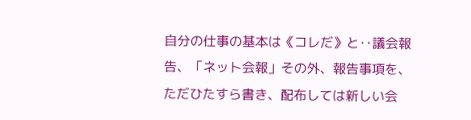自分の仕事の基本は《コレだ》と‥議会報告、「ネット会報」その外、報告事項を、ただひたすら書き、配布しては新しい会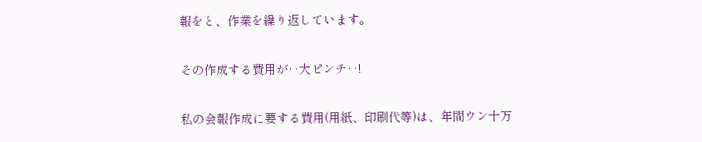報をと、作業を繰り返しています。

その作成する費用が‥大ピンチ‥!

私の会報作成に要する費用(用紙、印刷代等)は、年間ウン十万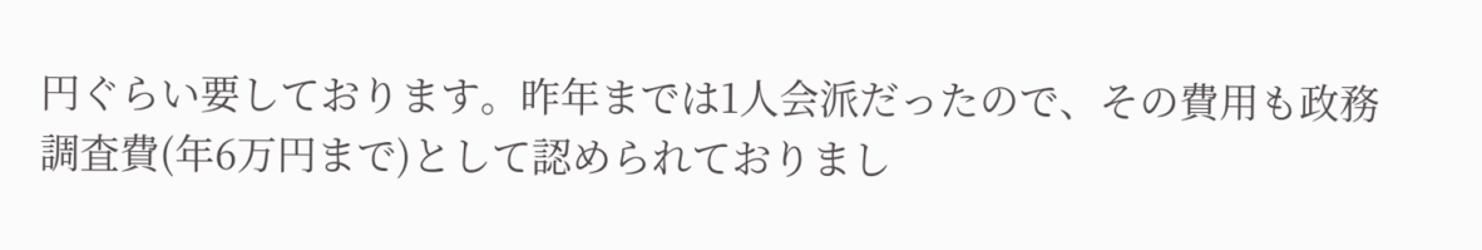円ぐらい要しております。昨年までは1人会派だったので、その費用も政務調査費(年6万円まで)として認められておりまし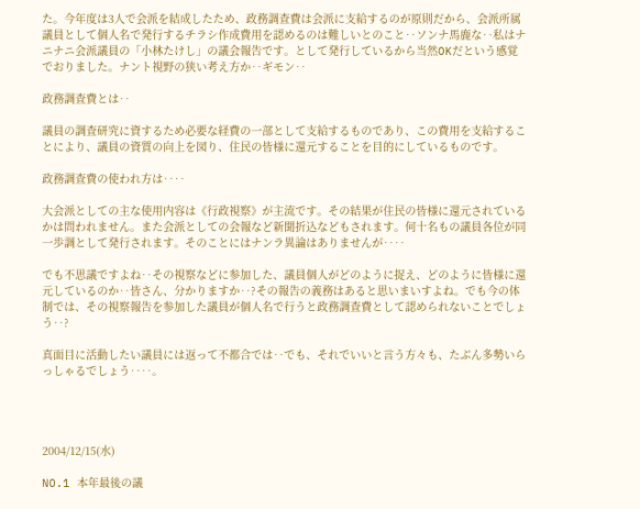た。今年度は3人で会派を結成したため、政務調査費は会派に支給するのが原則だから、会派所属議員として個人名で発行するチラシ作成費用を認めるのは難しいとのこと‥ソンナ馬鹿な‥私はナニナニ会派議員の「小林たけし」の議会報告です。として発行しているから当然OKだという感覚でおりました。ナント視野の狭い考え方か‥ギモン‥

政務調査費とは‥

議員の調査研究に資するため必要な経費の一部として支給するものであり、この費用を支給することにより、議員の資質の向上を図り、住民の皆様に還元することを目的にしているものです。

政務調査費の使われ方は‥‥

大会派としての主な使用内容は《行政視察》が主流です。その結果が住民の皆様に還元されているかは問われません。また会派としての会報など新聞折込などもされます。何十名もの議員各位が同一歩調として発行されます。そのことにはナンラ異論はありませんが‥‥

でも不思議ですよね‥その視察などに参加した、議員個人がどのように捉え、どのように皆様に還元しているのか‥皆さん、分かりますか‥?その報告の義務はあると思いまいすよね。でも今の体制では、その視察報告を参加した議員が個人名で行うと政務調査費として認められないことでしょう‥?

真面目に活動したい議員には返って不都合では‥でも、それでいいと言う方々も、たぶん多勢いらっしゃるでしょう‥‥。




2004/12/15(水)

NO.1 本年最後の議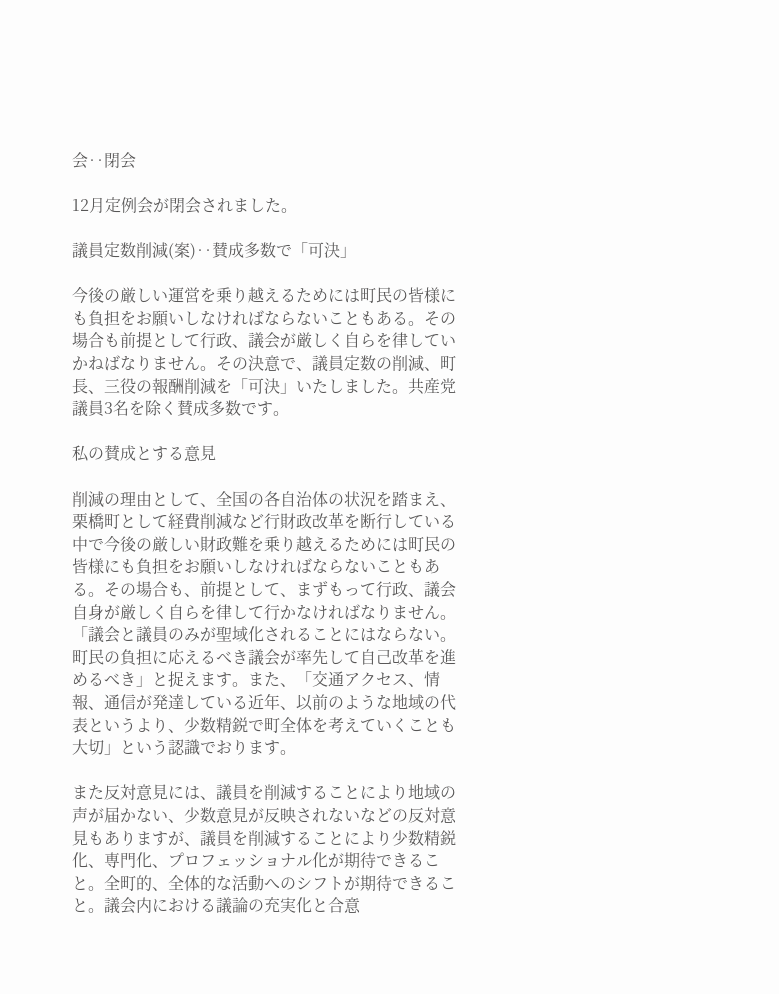会‥閉会

12月定例会が閉会されました。

議員定数削減(案)‥賛成多数で「可決」

今後の厳しい運営を乗り越えるためには町民の皆様にも負担をお願いしなければならないこともある。その場合も前提として行政、議会が厳しく自らを律していかねばなりません。その決意で、議員定数の削減、町長、三役の報酬削減を「可決」いたしました。共産党議員3名を除く賛成多数です。

私の賛成とする意見

削減の理由として、全国の各自治体の状況を踏まえ、栗橋町として経費削減など行財政改革を断行している中で今後の厳しい財政難を乗り越えるためには町民の皆様にも負担をお願いしなければならないこともある。その場合も、前提として、まずもって行政、議会自身が厳しく自らを律して行かなければなりません。「議会と議員のみが聖域化されることにはならない。町民の負担に応えるべき議会が率先して自己改革を進めるべき」と捉えます。また、「交通アクセス、情報、通信が発達している近年、以前のような地域の代表というより、少数精鋭で町全体を考えていくことも大切」という認識でおります。

また反対意見には、議員を削減することにより地域の声が届かない、少数意見が反映されないなどの反対意見もありますが、議員を削減することにより少数精鋭化、専門化、プロフェッショナル化が期待できること。全町的、全体的な活動へのシフトが期待できること。議会内における議論の充実化と合意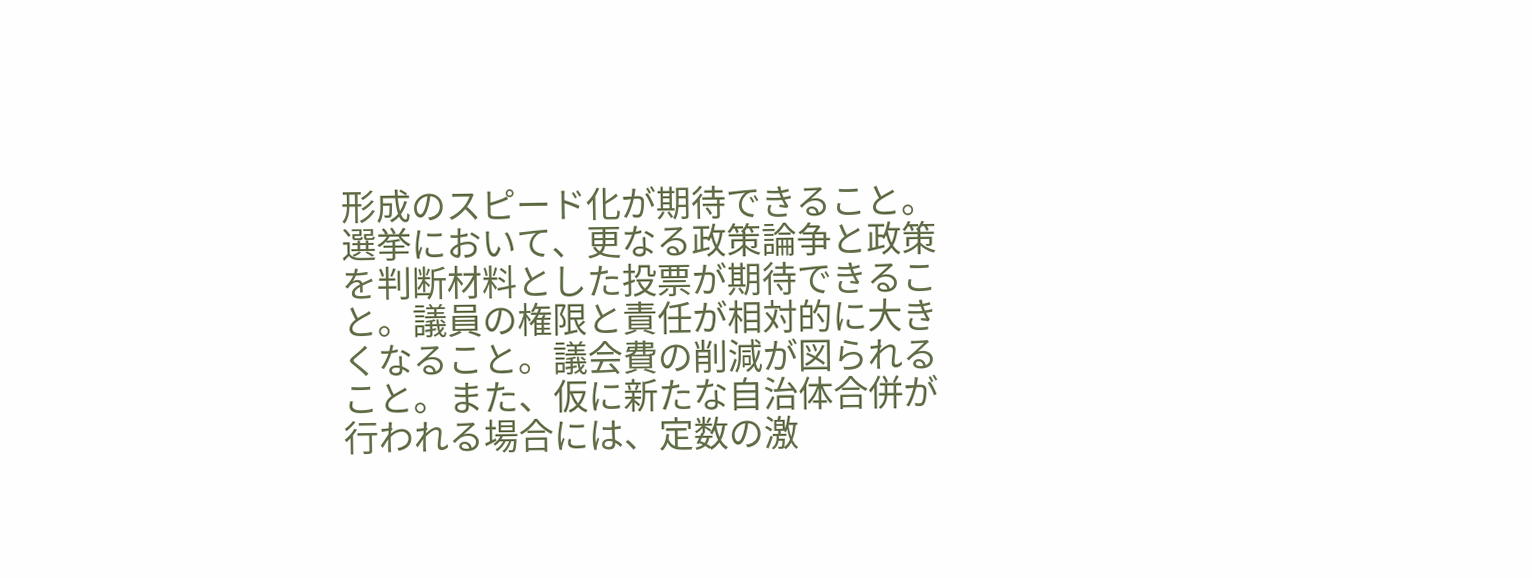形成のスピード化が期待できること。選挙において、更なる政策論争と政策を判断材料とした投票が期待できること。議員の権限と責任が相対的に大きくなること。議会費の削減が図られること。また、仮に新たな自治体合併が行われる場合には、定数の激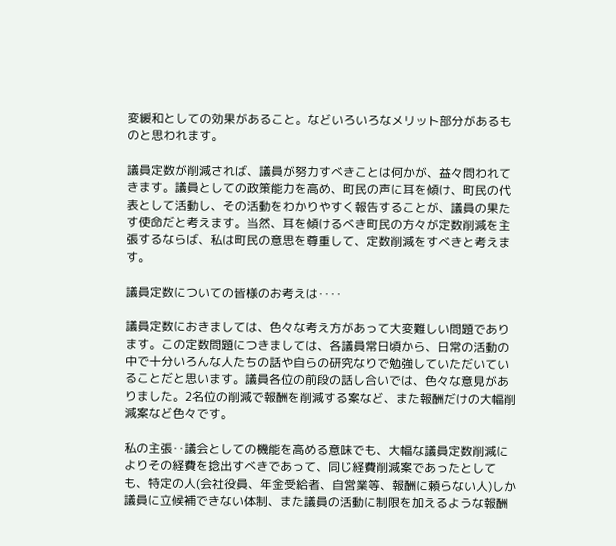変緩和としての効果があること。などいろいろなメリット部分があるものと思われます。

議員定数が削減されば、議員が努力すべきことは何かが、益々問われてきます。議員としての政策能力を高め、町民の声に耳を傾け、町民の代表として活動し、その活動をわかりやすく報告することが、議員の果たす使命だと考えます。当然、耳を傾けるべき町民の方々が定数削減を主張するならば、私は町民の意思を尊重して、定数削減をすべきと考えます。

議員定数についての皆様のお考えは‥‥

議員定数におきましては、色々な考え方があって大変難しい問題であります。この定数問題につきましては、各議員常日頃から、日常の活動の中で十分いろんな人たちの話や自らの研究なりで勉強していただいていることだと思います。議員各位の前段の話し合いでは、色々な意見がありました。2名位の削減で報酬を削減する案など、また報酬だけの大幅削減案など色々です。

私の主張‥議会としての機能を高める意味でも、大幅な議員定数削減によりその経費を捻出すべきであって、同じ経費削減案であったとしても、特定の人(会社役員、年金受給者、自営業等、報酬に頼らない人)しか議員に立候補できない体制、また議員の活動に制限を加えるような報酬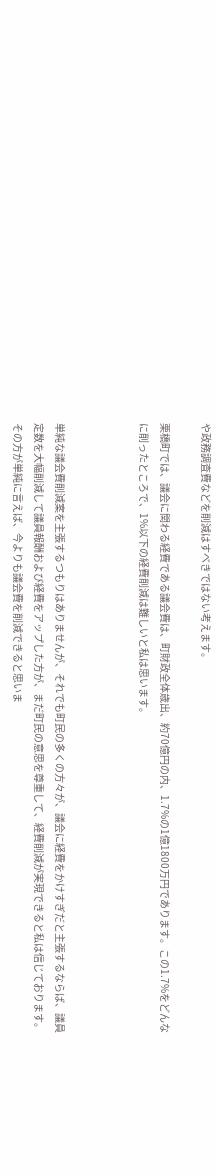や政務調査費などを削減はすべきではない考えます。

栗橋町では、議会に関わる経費である議会費は、町財政全体歳出、約70億円の内、1.7%の1億1800万円であります。この1.7%をどんなに削ったところで、1%以下の経費削減は難しいと私は思います。



単純な議会費削減案を主張するつもりはありませんが、それでも町民の多くの方々が、議会に経費をかけすぎだと主張するならば、議員定数を大幅削減して議員報酬および経費をアップした方が、まだ町民の意思を尊重して、経費削減が実現できると私は信じております。その方が単純に言えば、今よりも議会費を削減できると思いま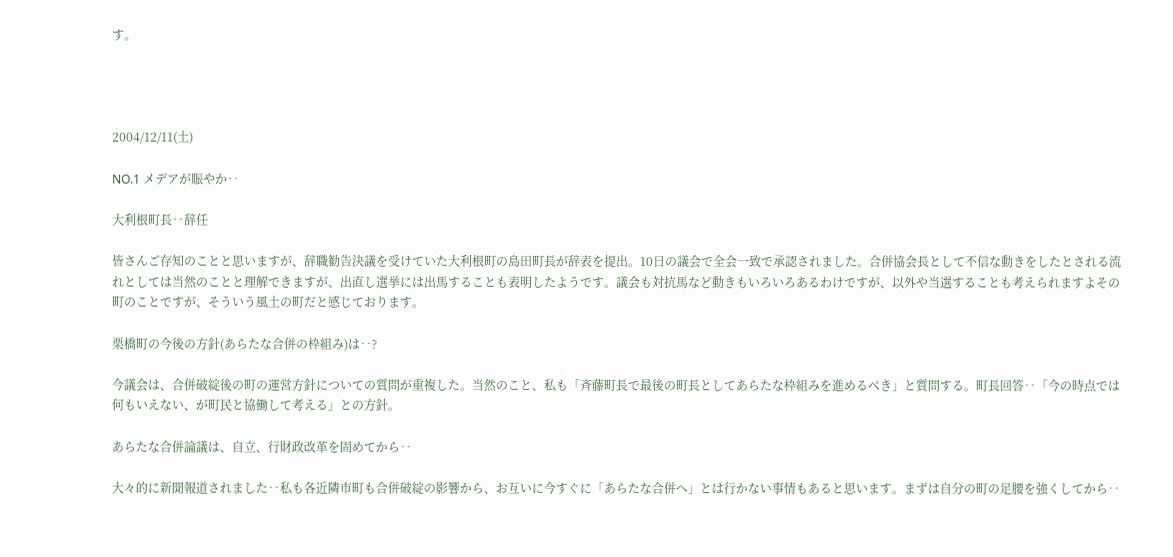す。




2004/12/11(土)

NO.1 メデアが賑やか‥

大利根町長‥辞任

皆さんご存知のことと思いますが、辞職勧告決議を受けていた大利根町の島田町長が辞表を提出。10日の議会で全会一致で承認されました。合併協会長として不信な動きをしたとされる流れとしては当然のことと理解できますが、出直し選挙には出馬することも表明したようです。議会も対抗馬など動きもいろいろあるわけですが、以外や当選することも考えられますよその町のことですが、そういう風土の町だと感じております。

栗橋町の今後の方針(あらたな合併の枠組み)は‥?

今議会は、合併破綻後の町の運営方針についての質問が重複した。当然のこと、私も「斉藤町長で最後の町長としてあらたな枠組みを進めるべき」と質問する。町長回答‥「今の時点では何もいえない、が町民と協働して考える」との方針。

あらたな合併論議は、自立、行財政改革を固めてから‥

大々的に新聞報道されました‥私も各近隣市町も合併破綻の影響から、お互いに今すぐに「あらたな合併へ」とは行かない事情もあると思います。まずは自分の町の足腰を強くしてから‥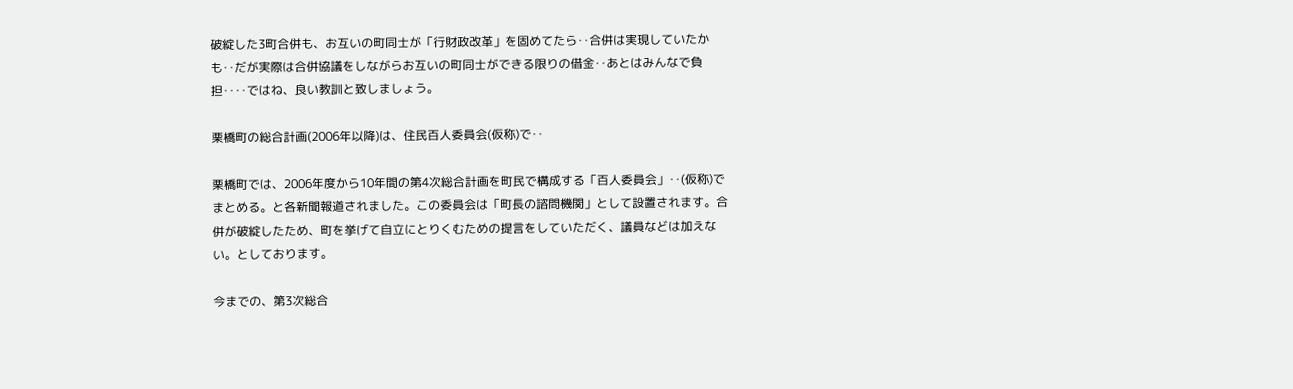破綻した3町合併も、お互いの町同士が「行財政改革」を固めてたら‥合併は実現していたかも‥だが実際は合併協議をしながらお互いの町同士ができる限りの借金‥あとはみんなで負担‥‥ではね、良い教訓と致しましょう。

栗橋町の総合計画(2006年以降)は、住民百人委員会(仮称)で‥

栗橋町では、2006年度から10年間の第4次総合計画を町民で構成する「百人委員会」‥(仮称)でまとめる。と各新聞報道されました。この委員会は「町長の諮問機関」として設置されます。合併が破綻したため、町を挙げて自立にとりくむための提言をしていただく、議員などは加えない。としております。

今までの、第3次総合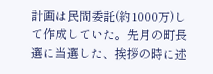計画は民間委託(約1000万)して作成していた。先月の町長選に当選した、挨拶の時に述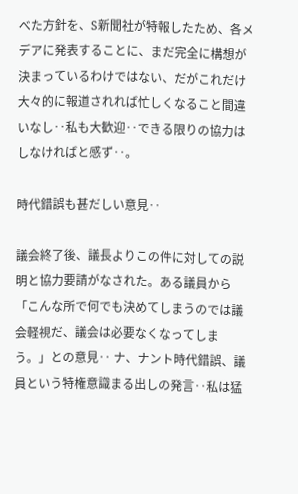べた方針を、S新聞社が特報したため、各メデアに発表することに、まだ完全に構想が決まっているわけではない、だがこれだけ大々的に報道されれば忙しくなること間違いなし‥私も大歓迎‥できる限りの協力はしなければと感ず‥。

時代錯誤も甚だしい意見‥

議会終了後、議長よりこの件に対しての説明と協力要請がなされた。ある議員から「こんな所で何でも決めてしまうのでは議会軽視だ、議会は必要なくなってしまう。」との意見‥ ナ、ナント時代錯誤、議員という特権意識まる出しの発言‥私は猛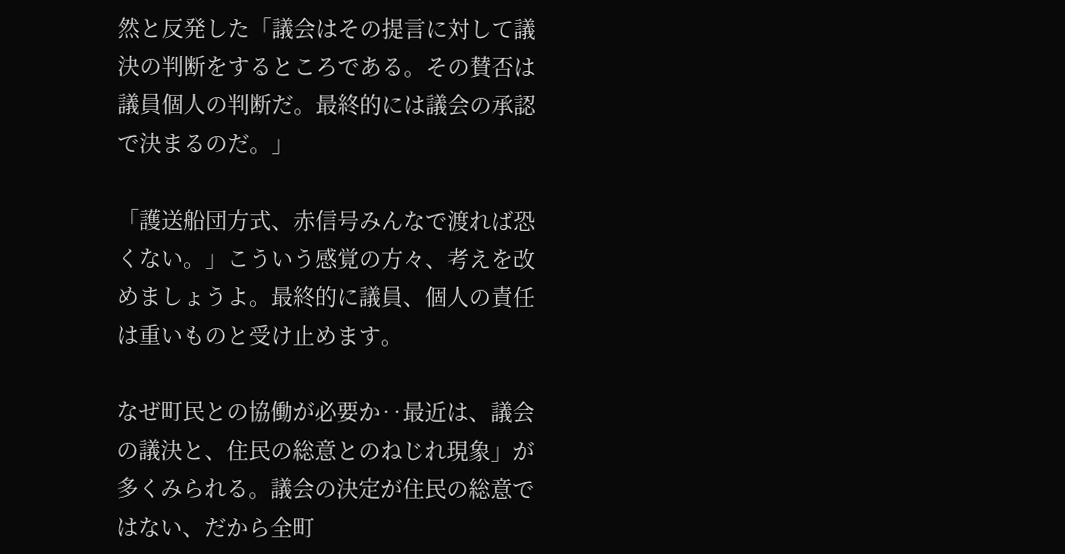然と反発した「議会はその提言に対して議決の判断をするところである。その賛否は議員個人の判断だ。最終的には議会の承認で決まるのだ。」

「護送船団方式、赤信号みんなで渡れば恐くない。」こういう感覚の方々、考えを改めましょうよ。最終的に議員、個人の責任は重いものと受け止めます。

なぜ町民との協働が必要か‥最近は、議会の議決と、住民の総意とのねじれ現象」が多くみられる。議会の決定が住民の総意ではない、だから全町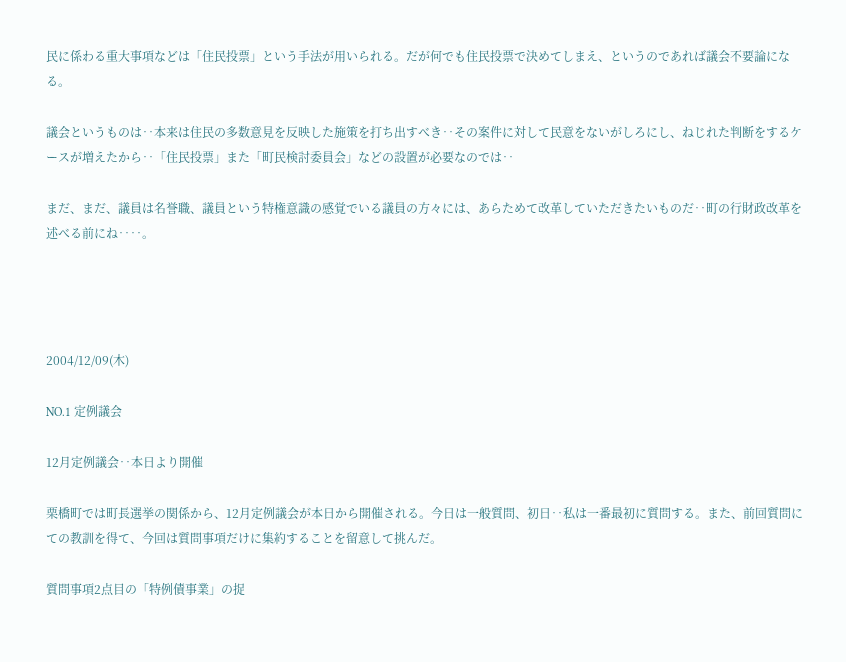民に係わる重大事項などは「住民投票」という手法が用いられる。だが何でも住民投票で決めてしまえ、というのであれば議会不要論になる。

議会というものは‥本来は住民の多数意見を反映した施策を打ち出すべき‥その案件に対して民意をないがしろにし、ねじれた判断をするケースが増えたから‥「住民投票」また「町民検討委員会」などの設置が必要なのでは‥

まだ、まだ、議員は名誉職、議員という特権意識の感覚でいる議員の方々には、あらためて改革していただきたいものだ‥町の行財政改革を述べる前にね‥‥。




2004/12/09(木)

NO.1 定例議会

12月定例議会‥本日より開催

栗橋町では町長選挙の関係から、12月定例議会が本日から開催される。今日は一般質問、初日‥私は一番最初に質問する。また、前回質問にての教訓を得て、今回は質問事項だけに集約することを留意して挑んだ。

質問事項2点目の「特例債事業」の捉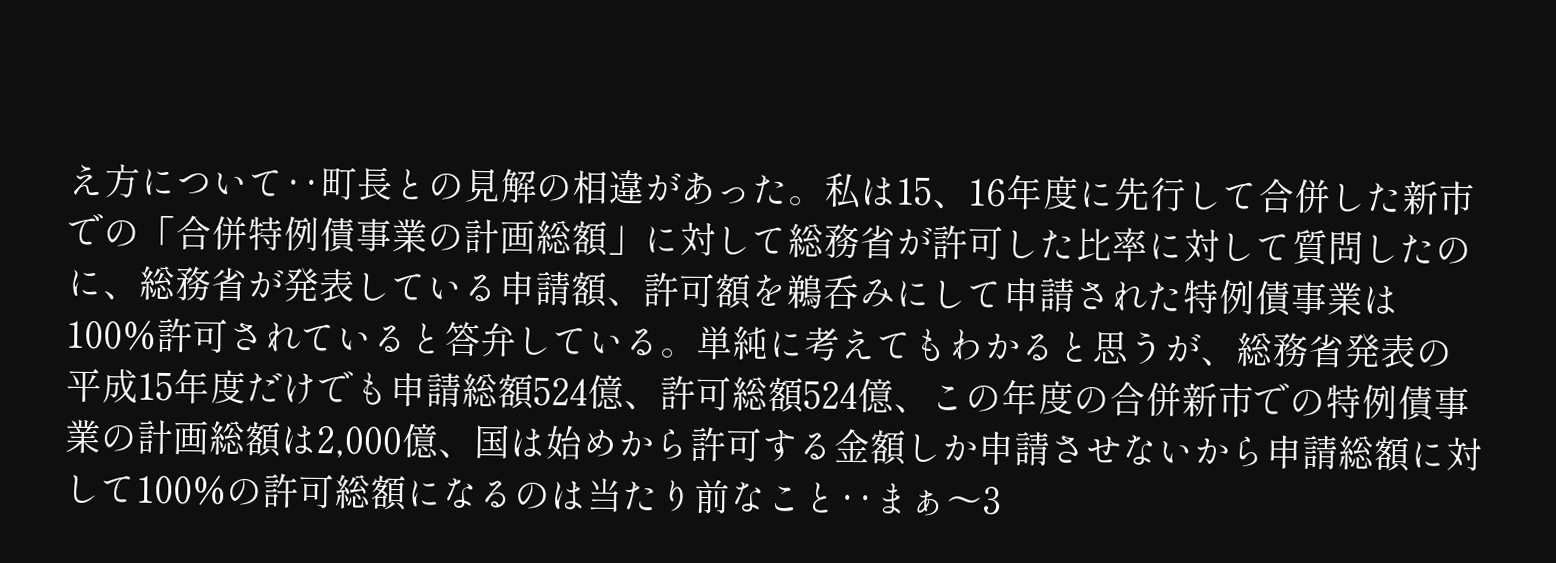え方について‥町長との見解の相違があった。私は15、16年度に先行して合併した新市での「合併特例債事業の計画総額」に対して総務省が許可した比率に対して質問したのに、総務省が発表している申請額、許可額を鵜呑みにして申請された特例債事業は100%許可されていると答弁している。単純に考えてもわかると思うが、総務省発表の平成15年度だけでも申請総額524億、許可総額524億、この年度の合併新市での特例債事業の計画総額は2,000億、国は始めから許可する金額しか申請させないから申請総額に対して100%の許可総額になるのは当たり前なこと‥まぁ〜3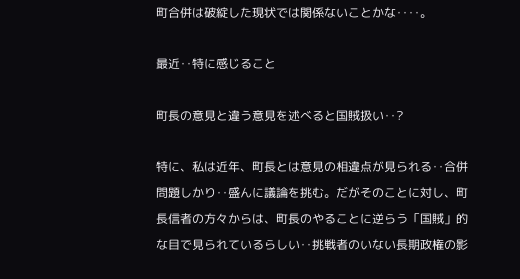町合併は破綻した現状では関係ないことかな‥‥。

最近‥特に感じること

町長の意見と違う意見を述べると国賊扱い‥?

特に、私は近年、町長とは意見の相違点が見られる‥合併問題しかり‥盛んに議論を挑む。だがそのことに対し、町長信者の方々からは、町長のやることに逆らう「国賊」的な目で見られているらしい‥挑戦者のいない長期政権の影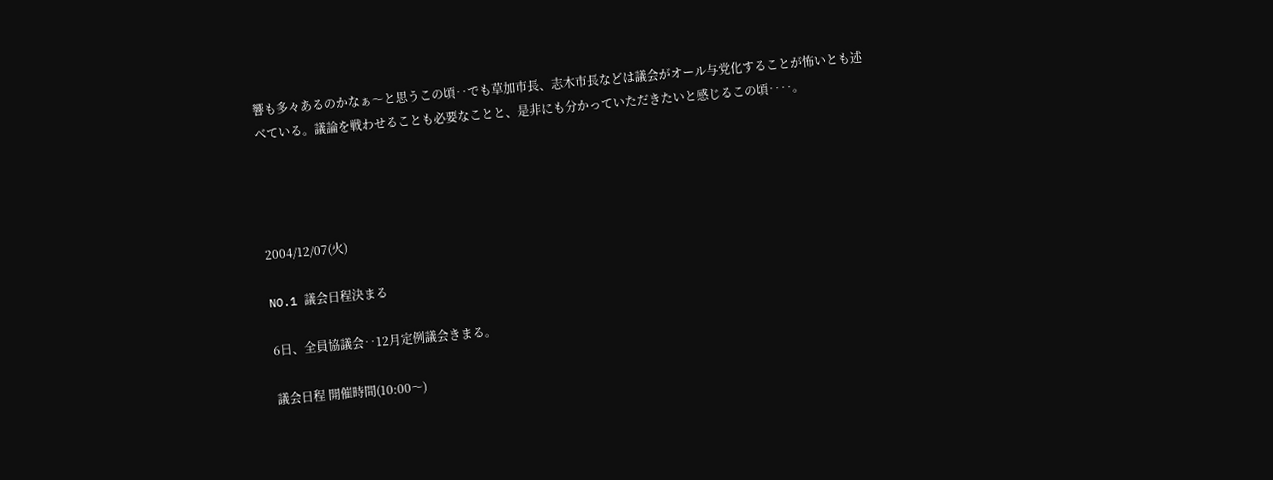響も多々あるのかなぁ〜と思うこの頃‥でも草加市長、志木市長などは議会がオール与党化することが怖いとも述べている。議論を戦わせることも必要なことと、是非にも分かっていただきたいと感じるこの頃‥‥。




2004/12/07(火)

NO.1 議会日程決まる

6日、全員協議会‥12月定例議会きまる。

議会日程 開催時間(10:00〜)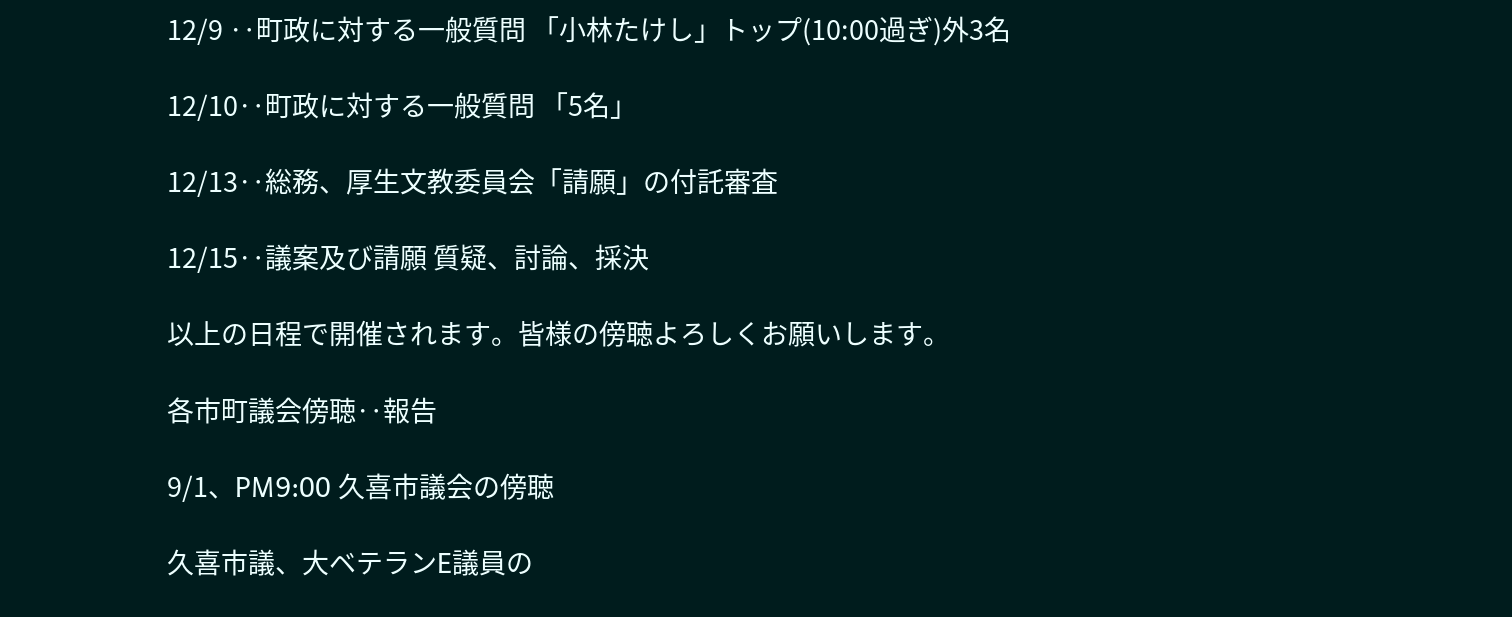12/9 ‥町政に対する一般質問 「小林たけし」トップ(10:00過ぎ)外3名

12/10‥町政に対する一般質問 「5名」

12/13‥総務、厚生文教委員会「請願」の付託審査

12/15‥議案及び請願 質疑、討論、採決

以上の日程で開催されます。皆様の傍聴よろしくお願いします。

各市町議会傍聴‥報告

9/1、PM9:00 久喜市議会の傍聴

久喜市議、大ベテランE議員の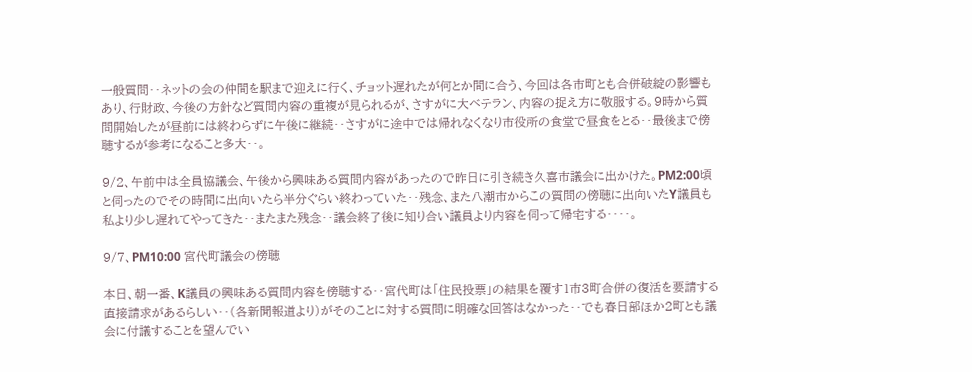一般質問‥ネットの会の仲間を駅まで迎えに行く、チョット遅れたが何とか間に合う、今回は各市町とも合併破綻の影響もあり、行財政、今後の方針など質問内容の重複が見られるが、さすがに大ベテラン、内容の捉え方に敬服する。9時から質問開始したが昼前には終わらずに午後に継続‥さすがに途中では帰れなくなり市役所の食堂で昼食をとる‥最後まで傍聴するが参考になること多大‥。

9/2、午前中は全員協議会、午後から興味ある質問内容があったので昨日に引き続き久喜市議会に出かけた。PM2:00頃と伺ったのでその時間に出向いたら半分ぐらい終わっていた‥残念、また八潮市からこの質問の傍聴に出向いたY議員も私より少し遅れてやってきた‥またまた残念‥議会終了後に知り合い議員より内容を伺って帰宅する‥‥。

9/7、PM10:00 宮代町議会の傍聴

本日、朝一番、K議員の興味ある質問内容を傍聴する‥宮代町は「住民投票」の結果を覆す1市3町合併の復活を要請する直接請求があるらしい‥(各新聞報道より)がそのことに対する質問に明確な回答はなかった‥でも春日部ほか2町とも議会に付議することを望んでい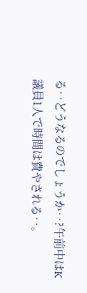る‥どうなるのでしょうか‥?午前中はK議員1人で時間は費やされる‥。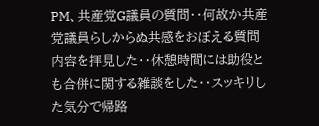PM、共産党G議員の質問‥何故か共産党議員らしからぬ共感をおぼえる質問内容を拝見した‥休憩時間には助役とも合併に関する雑談をした‥スッキリした気分で帰路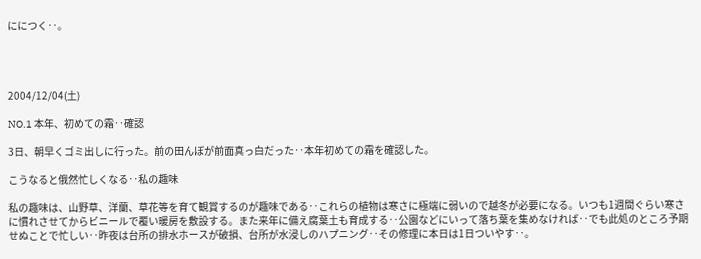ににつく‥。




2004/12/04(土)

NO.1 本年、初めての霜‥確認

3日、朝早くゴミ出しに行った。前の田んぼが前面真っ白だった‥本年初めての霜を確認した。

こうなると俄然忙しくなる‥私の趣味

私の趣味は、山野草、洋蘭、草花等を育て観賞するのが趣味である‥これらの植物は寒さに極端に弱いので越冬が必要になる。いつも1週間ぐらい寒さに慣れさせてからビニールで覆い暖房を敷設する。また来年に備え腐葉土も育成する‥公園などにいって落ち葉を集めなければ‥でも此処のところ予期せぬことで忙しい‥昨夜は台所の排水ホースが破損、台所が水浸しのハプニング‥その修理に本日は1日ついやす‥。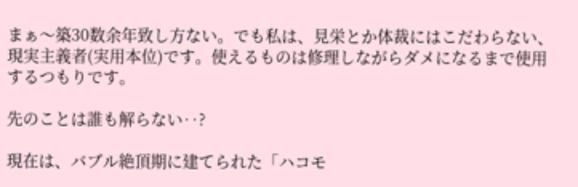まぁ〜築30数余年致し方ない。でも私は、見栄とか体裁にはこだわらない、現実主義者(実用本位)です。使えるものは修理しながらダメになるまで使用するつもりです。

先のことは誰も解らない‥?

現在は、バブル絶頂期に建てられた「ハコモ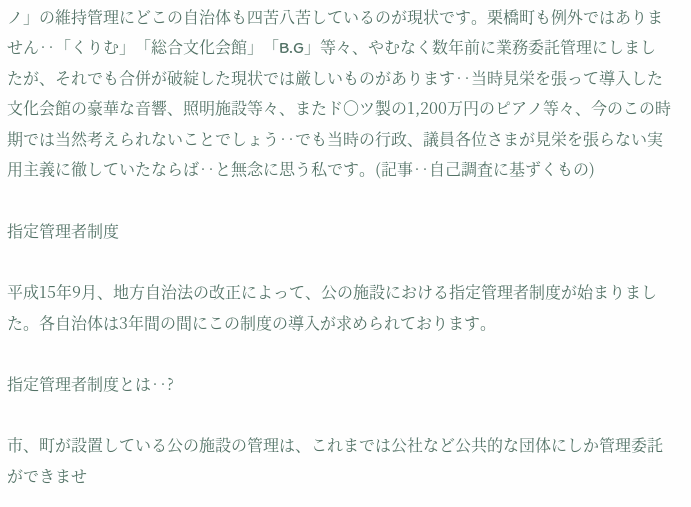ノ」の維持管理にどこの自治体も四苦八苦しているのが現状です。栗橋町も例外ではありません‥「くりむ」「総合文化会館」「B.G」等々、やむなく数年前に業務委託管理にしましたが、それでも合併が破綻した現状では厳しいものがあります‥当時見栄を張って導入した文化会館の豪華な音響、照明施設等々、またド〇ツ製の1,200万円のピアノ等々、今のこの時期では当然考えられないことでしょう‥でも当時の行政、議員各位さまが見栄を張らない実用主義に徹していたならば‥と無念に思う私です。(記事‥自己調査に基ずくもの)

指定管理者制度

平成15年9月、地方自治法の改正によって、公の施設における指定管理者制度が始まりました。各自治体は3年間の間にこの制度の導入が求められております。

指定管理者制度とは‥?

市、町が設置している公の施設の管理は、これまでは公社など公共的な団体にしか管理委託ができませ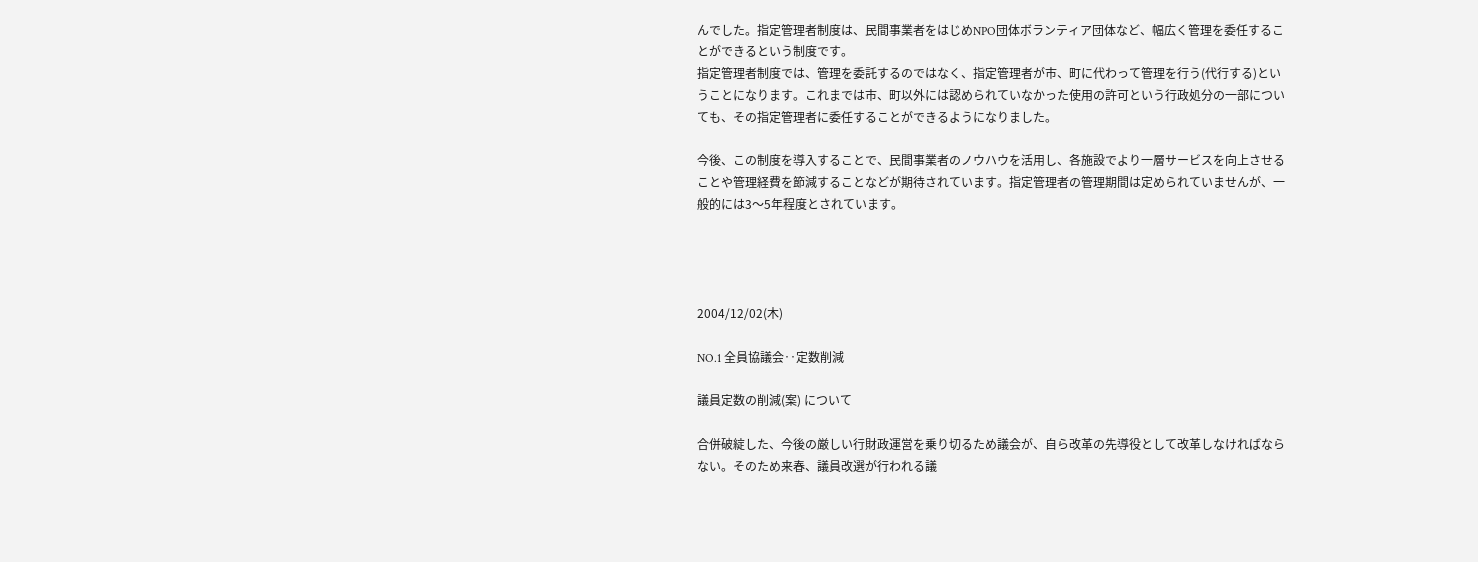んでした。指定管理者制度は、民間事業者をはじめNPO団体ボランティア団体など、幅広く管理を委任することができるという制度です。
指定管理者制度では、管理を委託するのではなく、指定管理者が市、町に代わって管理を行う(代行する)ということになります。これまでは市、町以外には認められていなかった使用の許可という行政処分の一部についても、その指定管理者に委任することができるようになりました。

今後、この制度を導入することで、民間事業者のノウハウを活用し、各施設でより一層サービスを向上させることや管理経費を節減することなどが期待されています。指定管理者の管理期間は定められていませんが、一般的には3〜5年程度とされています。




2004/12/02(木)

NO.1 全員協議会‥定数削減

議員定数の削減(案) について

合併破綻した、今後の厳しい行財政運営を乗り切るため議会が、自ら改革の先導役として改革しなければならない。そのため来春、議員改選が行われる議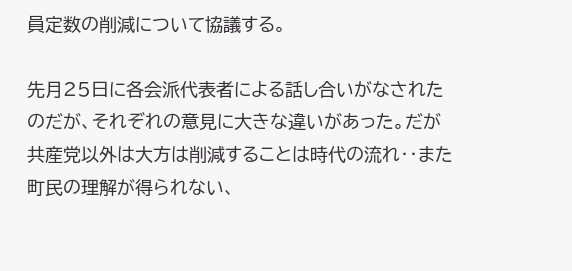員定数の削減について協議する。

先月25日に各会派代表者による話し合いがなされたのだが、それぞれの意見に大きな違いがあった。だが共産党以外は大方は削減することは時代の流れ‥また町民の理解が得られない、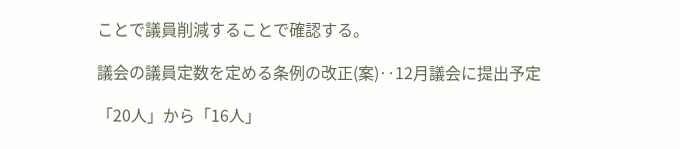ことで議員削減することで確認する。

議会の議員定数を定める条例の改正(案)‥12月議会に提出予定

「20人」から「16人」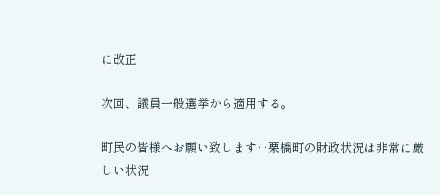に改正

次回、議員一般選挙から適用する。

町民の皆様へお願い致します‥栗橋町の財政状況は非常に厳しい状況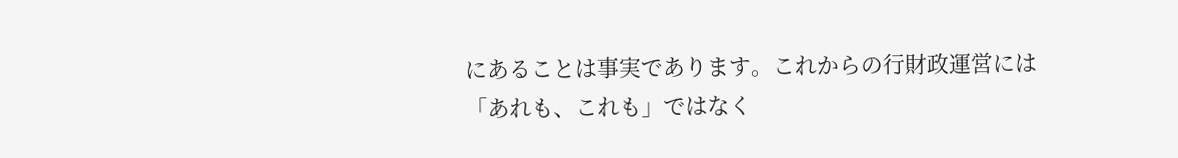にあることは事実であります。これからの行財政運営には「あれも、これも」ではなく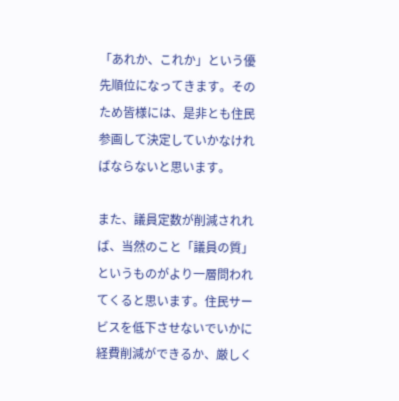「あれか、これか」という優先順位になってきます。そのため皆様には、是非とも住民参画して決定していかなければならないと思います。

また、議員定数が削減されれば、当然のこと「議員の質」というものがより一層問われてくると思います。住民サービスを低下させないでいかに経費削減ができるか、厳しく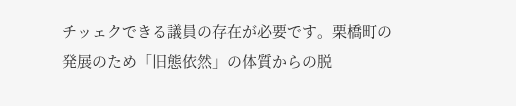チッェクできる議員の存在が必要です。栗橋町の発展のため「旧態依然」の体質からの脱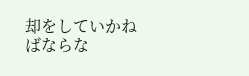却をしていかねばならな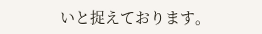いと捉えております。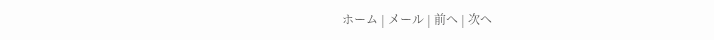ホーム | メール | 前へ | 次へ